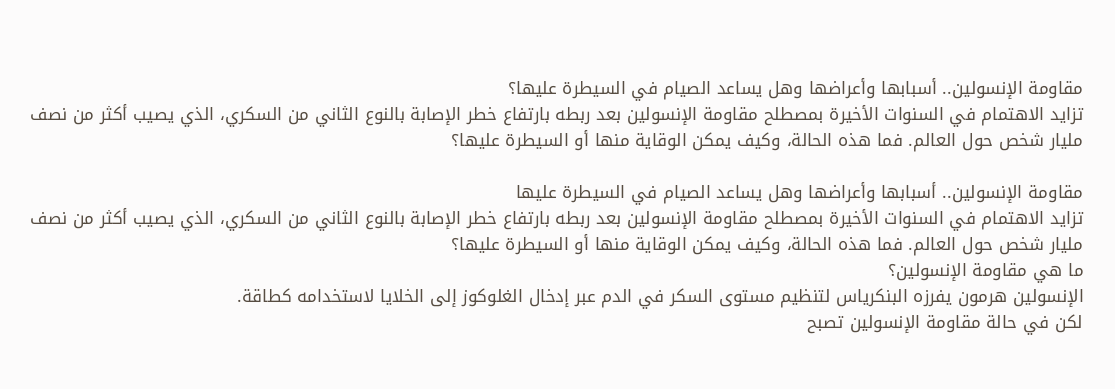مقاومة الإنسولين.. أسبابها وأعراضها وهل يساعد الصيام في السيطرة عليها؟
تزايد الاهتمام في السنوات الأخيرة بمصطلح مقاومة الإنسولين بعد ربطه بارتفاع خطر الإصابة بالنوع الثاني من السكري، الذي يصيب أكثر من نصف مليار شخص حول العالم. فما هذه الحالة، وكيف يمكن الوقاية منها أو السيطرة عليها؟

مقاومة الإنسولين.. أسبابها وأعراضها وهل يساعد الصيام في السيطرة عليها
تزايد الاهتمام في السنوات الأخيرة بمصطلح مقاومة الإنسولين بعد ربطه بارتفاع خطر الإصابة بالنوع الثاني من السكري، الذي يصيب أكثر من نصف مليار شخص حول العالم. فما هذه الحالة، وكيف يمكن الوقاية منها أو السيطرة عليها؟
ما هي مقاومة الإنسولين؟
الإنسولين هرمون يفرزه البنكرياس لتنظيم مستوى السكر في الدم عبر إدخال الغلوكوز إلى الخلايا لاستخدامه كطاقة.
لكن في حالة مقاومة الإنسولين تصبح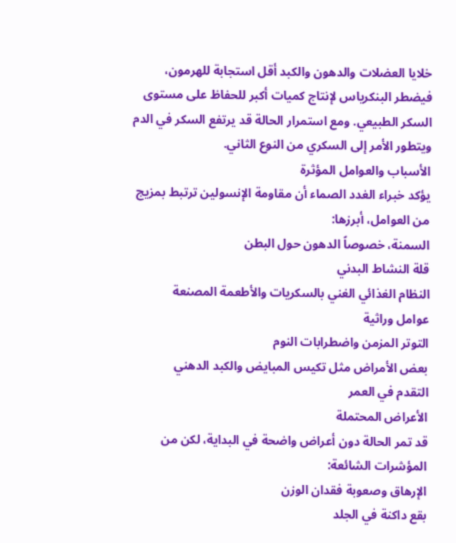خلايا العضلات والدهون والكبد أقل استجابة للهرمون، فيضطر البنكرياس لإنتاج كميات أكبر للحفاظ على مستوى السكر الطبيعي. ومع استمرار الحالة قد يرتفع السكر في الدم ويتطور الأمر إلى السكري من النوع الثاني.
الأسباب والعوامل المؤثرة
يؤكد خبراء الغدد الصماء أن مقاومة الإنسولين ترتبط بمزيج من العوامل، أبرزها:
السمنة، خصوصاً الدهون حول البطن
قلة النشاط البدني
النظام الغذائي الغني بالسكريات والأطعمة المصنعة
عوامل وراثية
التوتر المزمن واضطرابات النوم
بعض الأمراض مثل تكيس المبايض والكبد الدهني
التقدم في العمر
الأعراض المحتملة
قد تمر الحالة دون أعراض واضحة في البداية، لكن من المؤشرات الشائعة:
الإرهاق وصعوبة فقدان الوزن
بقع داكنة في الجلد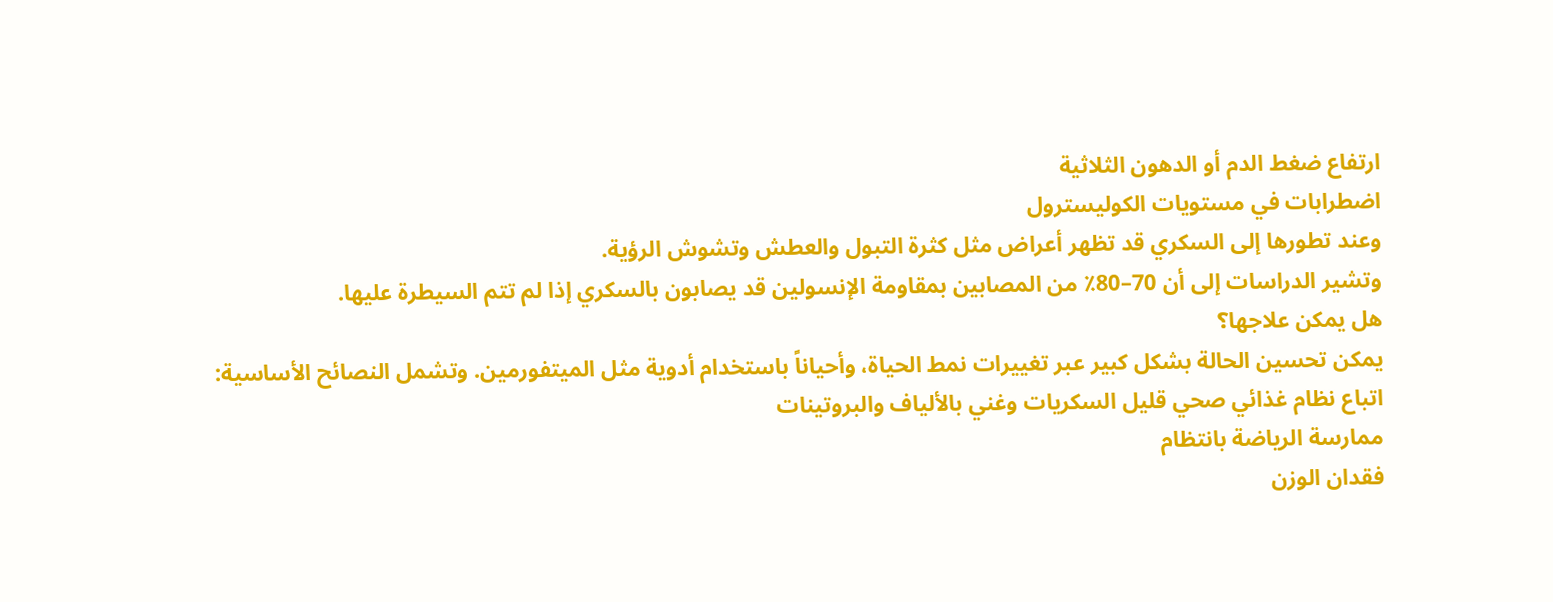ارتفاع ضغط الدم أو الدهون الثلاثية
اضطرابات في مستويات الكوليسترول
وعند تطورها إلى السكري قد تظهر أعراض مثل كثرة التبول والعطش وتشوش الرؤية.
وتشير الدراسات إلى أن 70–80٪ من المصابين بمقاومة الإنسولين قد يصابون بالسكري إذا لم تتم السيطرة عليها.
هل يمكن علاجها؟
يمكن تحسين الحالة بشكل كبير عبر تغييرات نمط الحياة، وأحياناً باستخدام أدوية مثل الميتفورمين. وتشمل النصائح الأساسية:
اتباع نظام غذائي صحي قليل السكريات وغني بالألياف والبروتينات
ممارسة الرياضة بانتظام
فقدان الوزن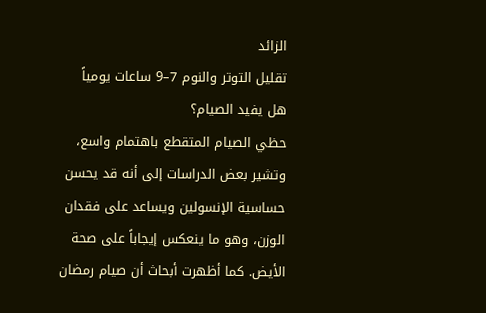الزائد
تقليل التوتر والنوم 7–9 ساعات يومياً
هل يفيد الصيام؟
حظي الصيام المتقطع باهتمام واسع، وتشير بعض الدراسات إلى أنه قد يحسن حساسية الإنسولين ويساعد على فقدان الوزن، وهو ما ينعكس إيجاباً على صحة الأيض. كما أظهرت أبحاث أن صيام رمضان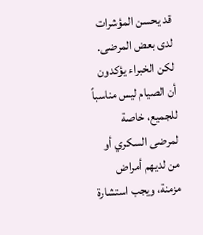قد يحسن المؤشرات لدى بعض المرضى.
لكن الخبراء يؤكدون أن الصيام ليس مناسباً للجميع، خاصة لمرضى السكري أو من لديهم أمراض مزمنة، ويجب استشارة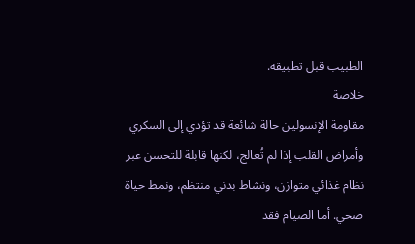الطبيب قبل تطبيقه.
خلاصة
مقاومة الإنسولين حالة شائعة قد تؤدي إلى السكري وأمراض القلب إذا لم تُعالج، لكنها قابلة للتحسن عبر نظام غذائي متوازن، ونشاط بدني منتظم، ونمط حياة صحي. أما الصيام فقد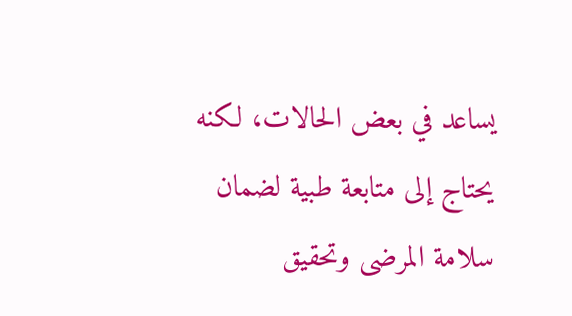يساعد في بعض الحالات، لكنه يحتاج إلى متابعة طبية لضمان سلامة المرضى وتحقيق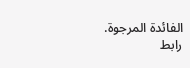الفائدة المرجوة.
رابط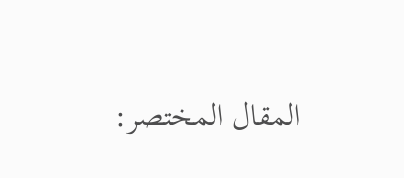المقال المختصر: